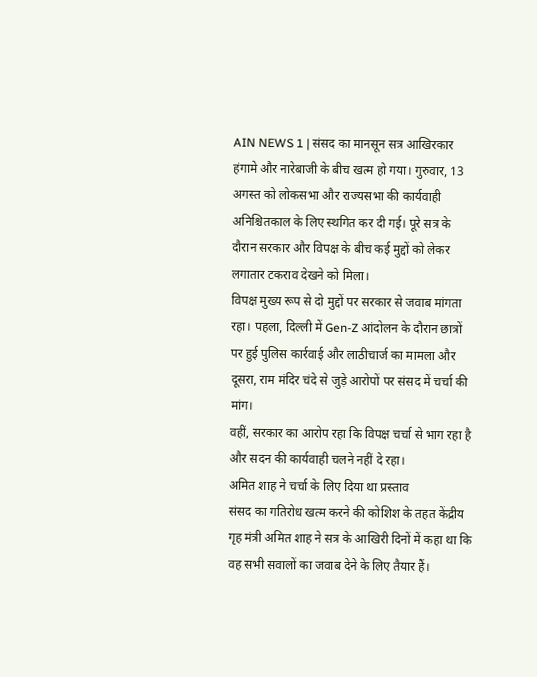AIN NEWS 1 | संसद का मानसून सत्र आखिरकार हंगामे और नारेबाजी के बीच खत्म हो गया। गुरुवार, 13 अगस्त को लोकसभा और राज्यसभा की कार्यवाही अनिश्चितकाल के लिए स्थगित कर दी गई। पूरे सत्र के दौरान सरकार और विपक्ष के बीच कई मुद्दों को लेकर लगातार टकराव देखने को मिला।
विपक्ष मुख्य रूप से दो मुद्दों पर सरकार से जवाब मांगता रहा। पहला, दिल्ली में Gen-Z आंदोलन के दौरान छात्रों पर हुई पुलिस कार्रवाई और लाठीचार्ज का मामला और दूसरा, राम मंदिर चंदे से जुड़े आरोपों पर संसद में चर्चा की मांग।
वहीं, सरकार का आरोप रहा कि विपक्ष चर्चा से भाग रहा है और सदन की कार्यवाही चलने नहीं दे रहा।
अमित शाह ने चर्चा के लिए दिया था प्रस्ताव
संसद का गतिरोध खत्म करने की कोशिश के तहत केंद्रीय गृह मंत्री अमित शाह ने सत्र के आखिरी दिनों में कहा था कि वह सभी सवालों का जवाब देने के लिए तैयार हैं।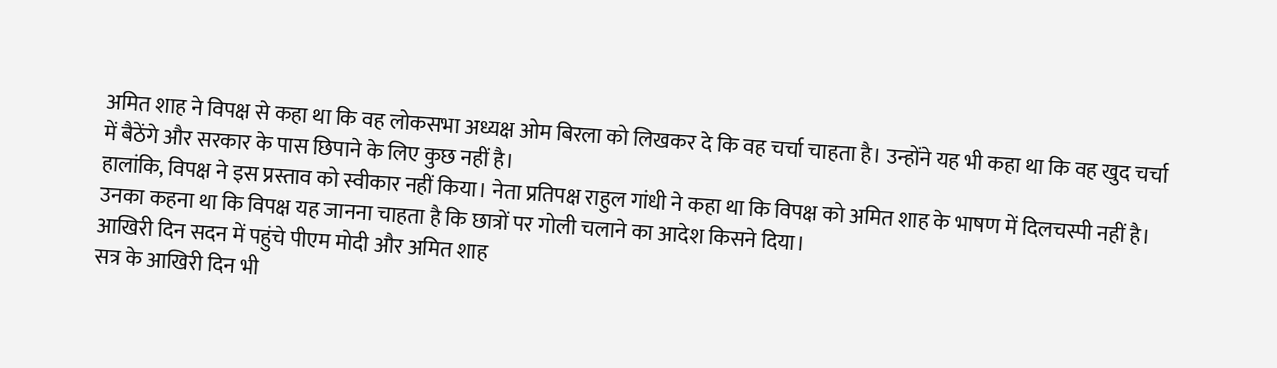अमित शाह ने विपक्ष से कहा था कि वह लोकसभा अध्यक्ष ओम बिरला को लिखकर दे कि वह चर्चा चाहता है। उन्होंने यह भी कहा था कि वह खुद चर्चा में बैठेंगे और सरकार के पास छिपाने के लिए कुछ नहीं है।
हालांकि, विपक्ष ने इस प्रस्ताव को स्वीकार नहीं किया। नेता प्रतिपक्ष राहुल गांधी ने कहा था कि विपक्ष को अमित शाह के भाषण में दिलचस्पी नहीं है। उनका कहना था कि विपक्ष यह जानना चाहता है कि छात्रों पर गोली चलाने का आदेश किसने दिया।
आखिरी दिन सदन में पहुंचे पीएम मोदी और अमित शाह
सत्र के आखिरी दिन भी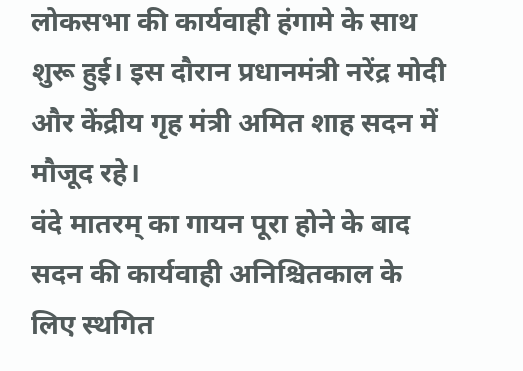लोकसभा की कार्यवाही हंगामे के साथ शुरू हुई। इस दौरान प्रधानमंत्री नरेंद्र मोदी और केंद्रीय गृह मंत्री अमित शाह सदन में मौजूद रहे।
वंदे मातरम् का गायन पूरा होने के बाद सदन की कार्यवाही अनिश्चितकाल के लिए स्थगित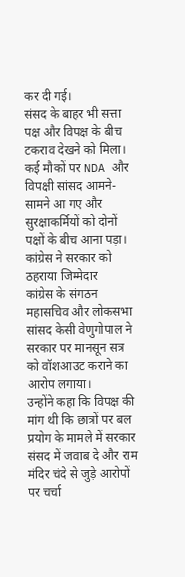कर दी गई।
संसद के बाहर भी सत्ता पक्ष और विपक्ष के बीच टकराव देखने को मिला। कई मौकों पर NDA और विपक्षी सांसद आमने-सामने आ गए और सुरक्षाकर्मियों को दोनों पक्षों के बीच आना पड़ा।
कांग्रेस ने सरकार को ठहराया जिम्मेदार
कांग्रेस के संगठन महासचिव और लोकसभा सांसद केसी वेणुगोपाल ने सरकार पर मानसून सत्र को वॉशआउट कराने का आरोप लगाया।
उन्होंने कहा कि विपक्ष की मांग थी कि छात्रों पर बल प्रयोग के मामले में सरकार संसद में जवाब दे और राम मंदिर चंदे से जुड़े आरोपों पर चर्चा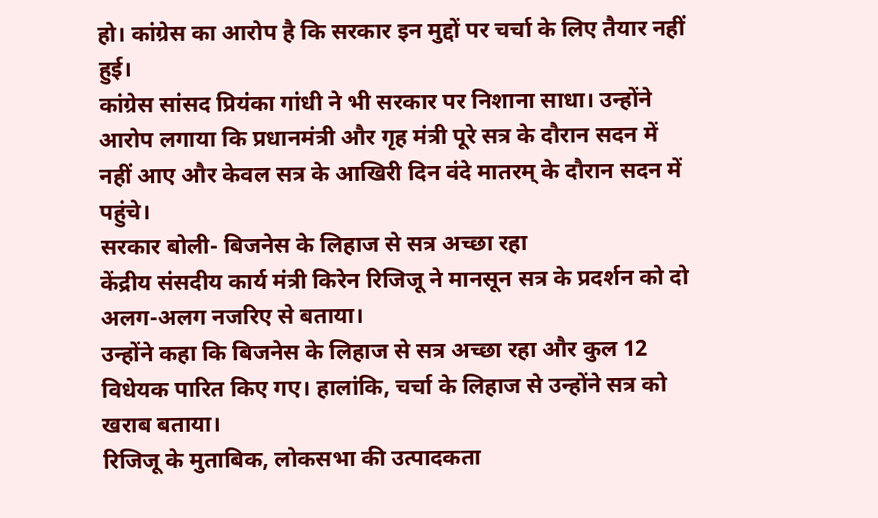हो। कांग्रेस का आरोप है कि सरकार इन मुद्दों पर चर्चा के लिए तैयार नहीं हुई।
कांग्रेस सांसद प्रियंका गांधी ने भी सरकार पर निशाना साधा। उन्होंने आरोप लगाया कि प्रधानमंत्री और गृह मंत्री पूरे सत्र के दौरान सदन में नहीं आए और केवल सत्र के आखिरी दिन वंदे मातरम् के दौरान सदन में पहुंचे।
सरकार बोली- बिजनेस के लिहाज से सत्र अच्छा रहा
केंद्रीय संसदीय कार्य मंत्री किरेन रिजिजू ने मानसून सत्र के प्रदर्शन को दो अलग-अलग नजरिए से बताया।
उन्होंने कहा कि बिजनेस के लिहाज से सत्र अच्छा रहा और कुल 12 विधेयक पारित किए गए। हालांकि, चर्चा के लिहाज से उन्होंने सत्र को खराब बताया।
रिजिजू के मुताबिक, लोकसभा की उत्पादकता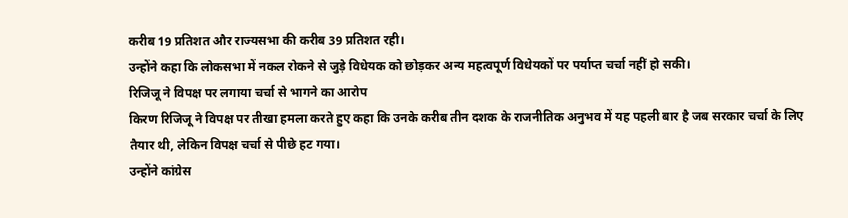करीब 19 प्रतिशत और राज्यसभा की करीब 39 प्रतिशत रही।
उन्होंने कहा कि लोकसभा में नकल रोकने से जुड़े विधेयक को छोड़कर अन्य महत्वपूर्ण विधेयकों पर पर्याप्त चर्चा नहीं हो सकी।
रिजिजू ने विपक्ष पर लगाया चर्चा से भागने का आरोप
किरण रिजिजू ने विपक्ष पर तीखा हमला करते हुए कहा कि उनके करीब तीन दशक के राजनीतिक अनुभव में यह पहली बार है जब सरकार चर्चा के लिए तैयार थी, लेकिन विपक्ष चर्चा से पीछे हट गया।
उन्होंने कांग्रेस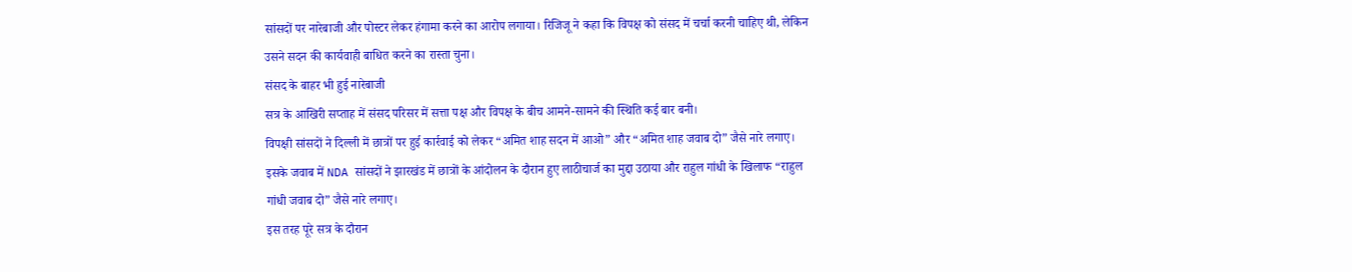सांसदों पर नारेबाजी और पोस्टर लेकर हंगामा करने का आरोप लगाया। रिजिजू ने कहा कि विपक्ष को संसद में चर्चा करनी चाहिए थी, लेकिन उसने सदन की कार्यवाही बाधित करने का रास्ता चुना।
संसद के बाहर भी हुई नारेबाजी
सत्र के आखिरी सप्ताह में संसद परिसर में सत्ता पक्ष और विपक्ष के बीच आमने-सामने की स्थिति कई बार बनी।
विपक्षी सांसदों ने दिल्ली में छात्रों पर हुई कार्रवाई को लेकर “अमित शाह सदन में आओ” और “अमित शाह जवाब दो” जैसे नारे लगाए।
इसके जवाब में NDA सांसदों ने झारखंड में छात्रों के आंदोलन के दौरान हुए लाठीचार्ज का मुद्दा उठाया और राहुल गांधी के खिलाफ “राहुल गांधी जवाब दो” जैसे नारे लगाए।
इस तरह पूरे सत्र के दौरान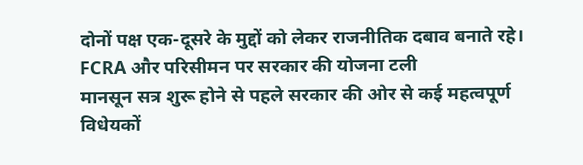दोनों पक्ष एक-दूसरे के मुद्दों को लेकर राजनीतिक दबाव बनाते रहे।
FCRA और परिसीमन पर सरकार की योजना टली
मानसून सत्र शुरू होने से पहले सरकार की ओर से कई महत्वपूर्ण विधेयकों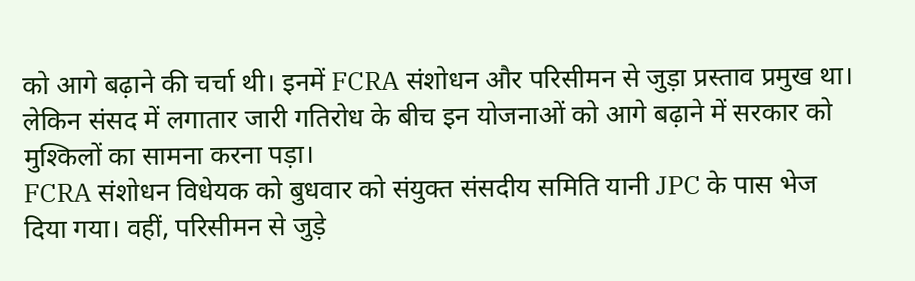को आगे बढ़ाने की चर्चा थी। इनमें FCRA संशोधन और परिसीमन से जुड़ा प्रस्ताव प्रमुख था।
लेकिन संसद में लगातार जारी गतिरोध के बीच इन योजनाओं को आगे बढ़ाने में सरकार को मुश्किलों का सामना करना पड़ा।
FCRA संशोधन विधेयक को बुधवार को संयुक्त संसदीय समिति यानी JPC के पास भेज दिया गया। वहीं, परिसीमन से जुड़े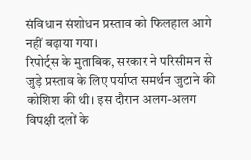संविधान संशोधन प्रस्ताव को फिलहाल आगे नहीं बढ़ाया गया।
रिपोर्ट्स के मुताबिक, सरकार ने परिसीमन से जुड़े प्रस्ताव के लिए पर्याप्त समर्थन जुटाने की कोशिश की थी। इस दौरान अलग-अलग विपक्षी दलों के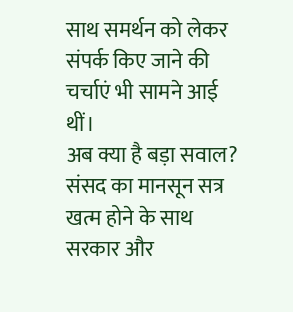साथ समर्थन को लेकर संपर्क किए जाने की चर्चाएं भी सामने आई थीं।
अब क्या है बड़ा सवाल?
संसद का मानसून सत्र खत्म होने के साथ सरकार और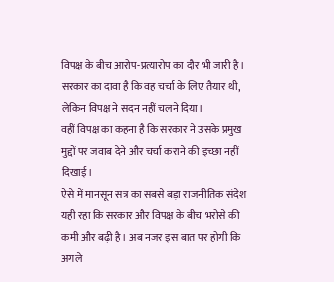विपक्ष के बीच आरोप-प्रत्यारोप का दौर भी जारी है। सरकार का दावा है कि वह चर्चा के लिए तैयार थी, लेकिन विपक्ष ने सदन नहीं चलने दिया।
वहीं विपक्ष का कहना है कि सरकार ने उसके प्रमुख मुद्दों पर जवाब देने और चर्चा कराने की इच्छा नहीं दिखाई।
ऐसे में मानसून सत्र का सबसे बड़ा राजनीतिक संदेश यही रहा कि सरकार और विपक्ष के बीच भरोसे की कमी और बढ़ी है। अब नजर इस बात पर होगी कि अगले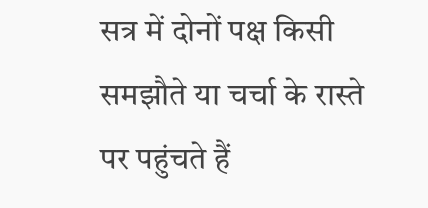सत्र में दोनों पक्ष किसी समझौते या चर्चा के रास्ते पर पहुंचते हैं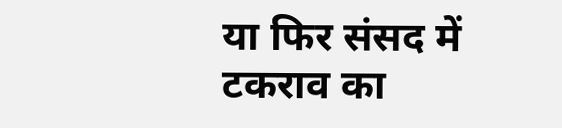या फिर संसद में टकराव का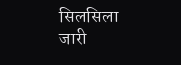सिलसिला जारी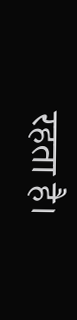रहता है।